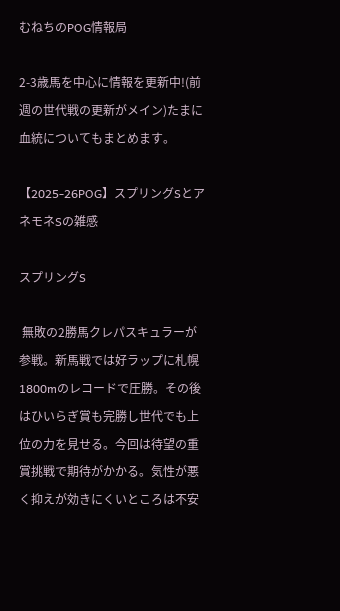むねちのPOG情報局

2-3歳馬を中心に情報を更新中!(前週の世代戦の更新がメイン)たまに血統についてもまとめます。

【2025-26POG】スプリングSとアネモネSの雑感

スプリングS

 無敗の2勝馬クレパスキュラーが参戦。新馬戦では好ラップに札幌1800mのレコードで圧勝。その後はひいらぎ賞も完勝し世代でも上位の力を見せる。今回は待望の重賞挑戦で期待がかかる。気性が悪く抑えが効きにくいところは不安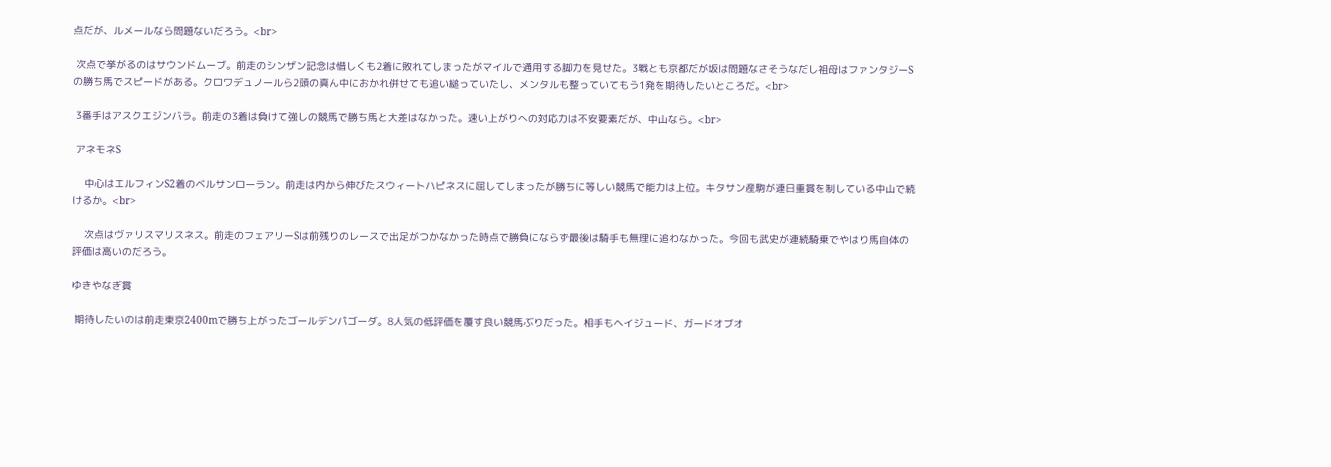点だが、ルメールなら問題ないだろう。<br>

 次点で挙がるのはサウンドムーブ。前走のシンザン記念は惜しくも2着に敗れてしまったがマイルで通用する脚力を見せた。3戦とも京都だが坂は問題なさそうなだし祖母はファンタジーSの勝ち馬でスピードがある。クロワデュノールら2頭の真ん中におかれ併せても追い縋っていたし、メンタルも整っていてもう1発を期待したいところだ。<br>

 3番手はアスクエジンバラ。前走の3着は負けて強しの競馬で勝ち馬と大差はなかった。速い上がりへの対応力は不安要素だが、中山なら。<br>

 アネモネS

    中心はエルフィンS2着のベルサンローラン。前走は内から伸びたスウィートハピネスに屈してしまったが勝ちに等しい競馬で能力は上位。キタサン産駒が連日重賞を制している中山で続けるか。<br>

    次点はヴァリスマリスネス。前走のフェアリーSは前残りのレースで出足がつかなかった時点で勝負にならず最後は騎手も無理に追わなかった。今回も武史が連続騎乗でやはり馬自体の評価は高いのだろう。

ゆきやなぎ賞

 期待したいのは前走東京2400mで勝ち上がったゴールデンパゴーダ。8人気の低評価を覆す良い競馬ぶりだった。相手もヘイジュード、ガードオブオ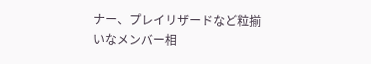ナー、プレイリザードなど粒揃いなメンバー相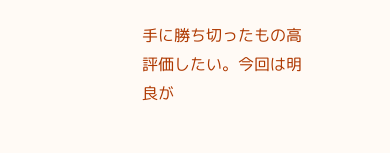手に勝ち切ったもの高評価したい。今回は明良が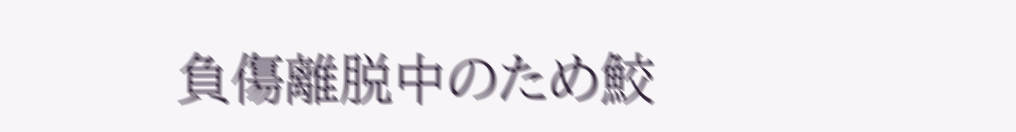負傷離脱中のため鮫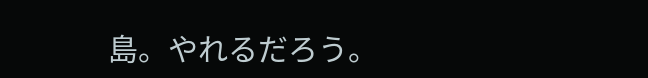島。やれるだろう。